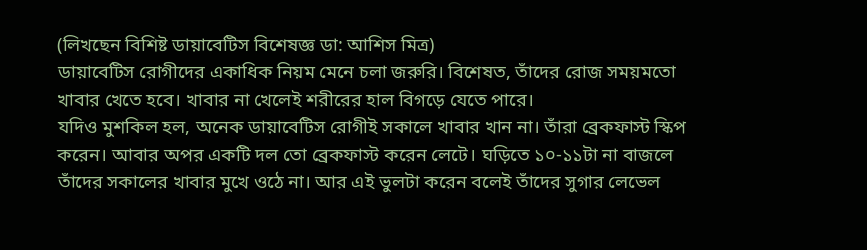(লিখছেন বিশিষ্ট ডায়াবেটিস বিশেষজ্ঞ ডা: আশিস মিত্র)
ডায়াবেটিস রোগীদের একাধিক নিয়ম মেনে চলা জরুরি। বিশেষত, তাঁদের রোজ সময়মতো খাবার খেতে হবে। খাবার না খেলেই শরীরের হাল বিগড়ে যেতে পারে।
যদিও মুশকিল হল, অনেক ডায়াবেটিস রোগীই সকালে খাবার খান না। তাঁরা ব্রেকফাস্ট স্কিপ করেন। আবার অপর একটি দল তো ব্রেকফাস্ট করেন লেটে। ঘড়িতে ১০-১১টা না বাজলে তাঁদের সকালের খাবার মুখে ওঠে না। আর এই ভুলটা করেন বলেই তাঁদের সুগার লেভেল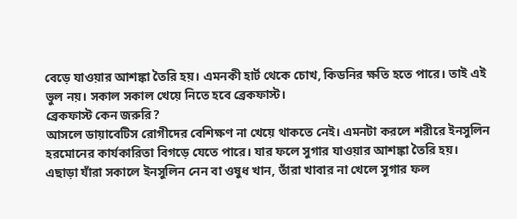বেড়ে যাওয়ার আশঙ্কা তৈরি হয়। এমনকী হার্ট থেকে চোখ, কিডনির ক্ষতি হতে পারে। তাই এই ভুল নয়। সকাল সকাল খেয়ে নিতে হবে ব্রেকফাস্ট।
ব্রেকফাস্ট কেন জরুরি?
আসলে ডায়াবেটিস রোগীদের বেশিক্ষণ না খেয়ে থাকতে নেই। এমনটা করলে শরীরে ইনসুলিন হরমোনের কার্যকারিতা বিগড়ে যেতে পারে। যার ফলে সুগার যাওয়ার আশঙ্কা তৈরি হয়।
এছাড়া যাঁরা সকালে ইনসুলিন নেন বা ওষুধ খান, তাঁরা খাবার না খেলে সুগার ফল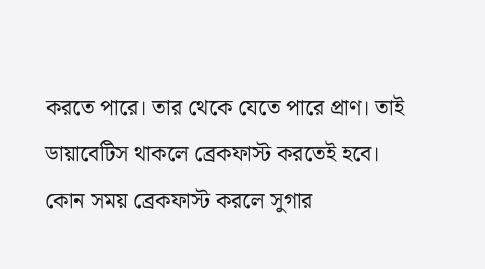করতে পারে। তার থেকে যেতে পারে প্রাণ। তাই ডায়াবেটিস থাকলে ব্রেকফাস্ট করতেই হবে।
কোন সময় ব্রেকফাস্ট করলে সুগার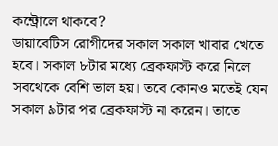কন্ট্রোলে থাকবে?
ডায়াবেটিস রোগীদের সকাল সকাল খাবার খেতে হবে। সকাল ৮টার মধ্যে ব্রেকফাস্ট করে নিলে সবথেকে বেশি ভাল হয়। তবে কোনও মতেই যেন সকাল ৯টার পর ব্রেকফাস্ট না করেন। তাতে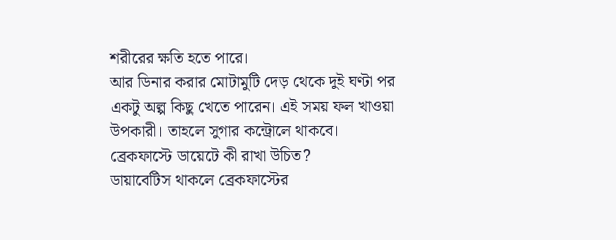শরীরের ক্ষতি হতে পারে।
আর ডিনার করার মোটামুটি দেড় থেকে দুই ঘণ্টা পর একটু অল্প কিছু খেতে পারেন। এই সময় ফল খাওয়া উপকারী। তাহলে সুগার কন্ট্রোলে থাকবে।
ব্রেকফাস্টে ডায়েটে কী রাখা উচিত?
ডায়াবেটিস থাকলে ব্রেকফাস্টের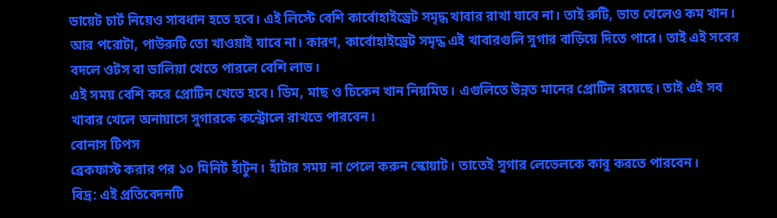ডায়েট চার্ট নিয়েও সাবধান হতে হবে। এই লিস্টে বেশি কার্বোহাইড্রেট সমৃদ্ধ খাবার রাখা যাবে না। তাই রুটি, ভাত খেলেও কম খান। আর পরোটা, পাউরুটি তো খাওয়াই যাবে না। কারণ, কার্বোহাইড্রেট সমৃদ্ধ এই খাবারগুলি সুগার বাড়িয়ে দিতে পারে। তাই এই সবের বদলে ওটস বা ডালিয়া খেতে পারলে বেশি লাভ।
এই সময় বেশি করে প্রোটিন খেতে হবে। ডিম, মাছ ও চিকেন খান নিয়মিত। এগুলিতে উন্নত মানের প্রোটিন রয়েছে। তাই এই সব খাবার খেলে অনায়াসে সুগারকে কন্ট্রোলে রাখতে পারবেন।
বোনাস টিপস
ব্রেকফাস্ট করার পর ১০ মিনিট হাঁটুন। হাঁটার সময় না পেলে করুন স্কোয়াট। তাতেই সুগার লেভেলকে কাবু করতে পারবেন।
বিদ্র: এই প্রতিবেদনটি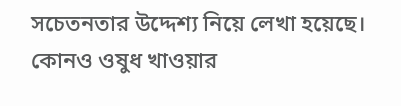সচেতনতার উদ্দেশ্য নিয়ে লেখা হয়েছে। কোনও ওষুধ খাওয়ার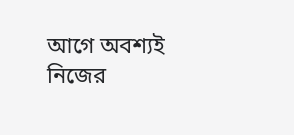আগে অবশ্যই নিজের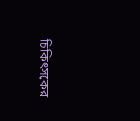চিকিৎসকের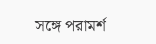সঙ্গে পরামর্শ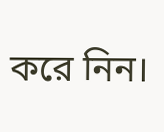করে নিন।